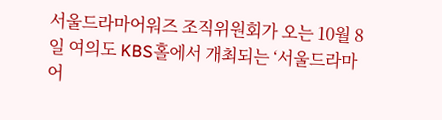서울드라마어워즈 조직위원회가 오는 10월 8일 여의도 KBS홀에서 개최되는 ‘서울드라마어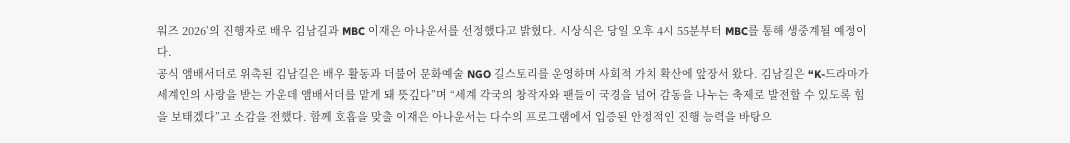워즈 2026’의 진행자로 배우 김남길과 MBC 이재은 아나운서를 선정했다고 밝혔다. 시상식은 당일 오후 4시 55분부터 MBC를 통해 생중계될 예정이다.
공식 앰배서더로 위촉된 김남길은 배우 활동과 더불어 문화예술 NGO 길스토리를 운영하며 사회적 가치 확산에 앞장서 왔다. 김남길은 “K-드라마가 세계인의 사랑을 받는 가운데 앰배서더를 맡게 돼 뜻깊다”며 “세계 각국의 창작자와 팬들이 국경을 넘어 감동을 나누는 축제로 발전할 수 있도록 힘을 보태겠다”고 소감을 전했다. 함께 호흡을 맞출 이재은 아나운서는 다수의 프로그램에서 입증된 안정적인 진행 능력을 바탕으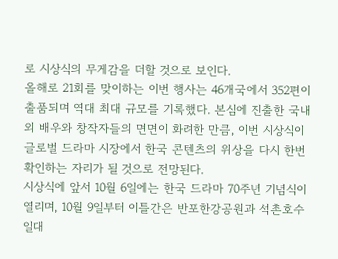로 시상식의 무게감을 더할 것으로 보인다.
올해로 21회를 맞이하는 이번 행사는 46개국에서 352편이 출품되며 역대 최대 규모를 기록했다. 본심에 진출한 국내외 배우와 창작자들의 면면이 화려한 만큼, 이번 시상식이 글로벌 드라마 시장에서 한국 콘텐츠의 위상을 다시 한번 확인하는 자리가 될 것으로 전망된다.
시상식에 앞서 10월 6일에는 한국 드라마 70주년 기념식이 열리며, 10월 9일부터 이틀간은 반포한강공원과 석촌호수 일대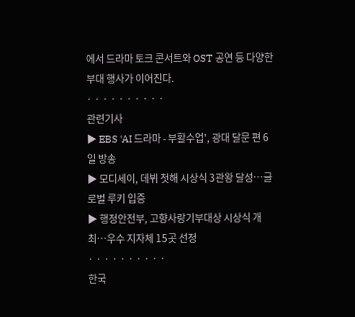에서 드라마 토크 콘서트와 OST 공연 등 다양한 부대 행사가 이어진다.
· · · · · · · · · ·
관련기사
▶ EBS 'AI 드라마 - 부활수업', 광대 달문 편 6일 방송
▶ 모디세이, 데뷔 첫해 시상식 3관왕 달성…글로벌 루키 입증
▶ 행정안전부, 고향사랑기부대상 시상식 개최…우수 지자체 15곳 선정
· · · · · · · · · ·
한국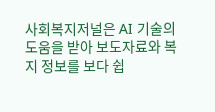사회복지저널은 AI 기술의 도움을 받아 보도자료와 복지 정보를 보다 쉽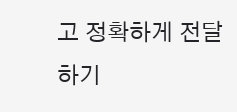고 정확하게 전달하기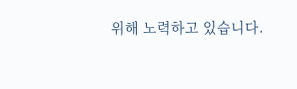위해 노력하고 있습니다.